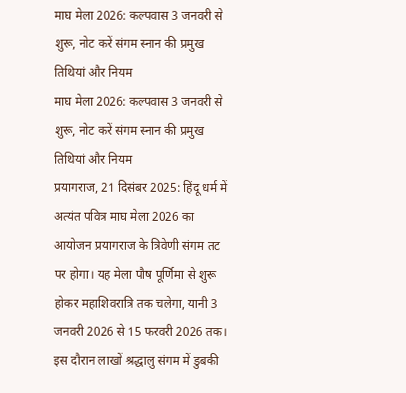माघ मेला 2026: कल्पवास 3 जनवरी से शुरू, नोट करें संगम स्नान की प्रमुख तिथियां और नियम
माघ मेला 2026: कल्पवास 3 जनवरी से शुरू, नोट करें संगम स्नान की प्रमुख तिथियां और नियम
प्रयागराज, 21 दिसंबर 2025: हिंदू धर्म में अत्यंत पवित्र माघ मेला 2026 का आयोजन प्रयागराज के त्रिवेणी संगम तट पर होगा। यह मेला पौष पूर्णिमा से शुरू होकर महाशिवरात्रि तक चलेगा, यानी 3 जनवरी 2026 से 15 फरवरी 2026 तक। इस दौरान लाखों श्रद्धालु संगम में डुबकी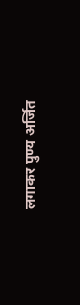लगाकर पुण्य अर्जित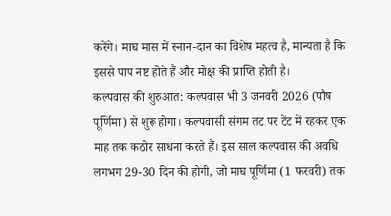करेंगे। माघ मास में स्नान-दान का विशेष महत्व है, मान्यता है कि इससे पाप नष्ट होते हैं और मोक्ष की प्राप्ति होती है।
कल्पवास की शुरुआत: कल्पवास भी 3 जनवरी 2026 (पौष पूर्णिमा) से शुरू होगा। कल्पवासी संगम तट पर टेंट में रहकर एक माह तक कठोर साधना करते हैं। इस साल कल्पवास की अवधि लगभग 29-30 दिन की होगी, जो माघ पूर्णिमा (1 फरवरी) तक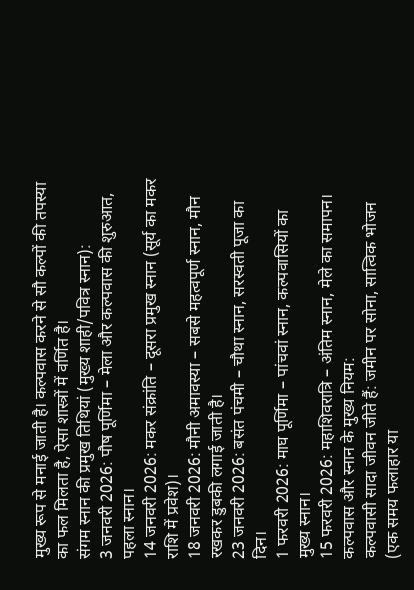मुख्य रूप से मनाई जाती है। कल्पवास करने से सौ कल्पों की तपस्या का फल मिलता है, ऐसा शास्त्रों में वर्णित है।
संगम स्नान की प्रमुख तिथियां (मुख्य शाही/पवित्र स्नान):
3 जनवरी 2026: पौष पूर्णिमा – मेला और कल्पवास की शुरुआत, पहला स्नान।
14 जनवरी 2026: मकर संक्रांति – दूसरा प्रमुख स्नान (सूर्य का मकर राशि में प्रवेश)।
18 जनवरी 2026: मौनी अमावस्या – सबसे महत्वपूर्ण स्नान, मौन रखकर डुबकी लगाई जाती है।
23 जनवरी 2026: बसंत पंचमी – चौथा स्नान, सरस्वती पूजा का दिन।
1 फरवरी 2026: माघ पूर्णिमा – पांचवां स्नान, कल्पवासियों का मुख्य स्नान।
15 फरवरी 2026: महाशिवरात्रि – अंतिम स्नान, मेले का समापन।
कल्पवास और स्नान के मुख्य नियम:
कल्पवासी सादा जीवन जीते हैं: जमीन पर सोना, सात्विक भोजन (एक समय फलाहार या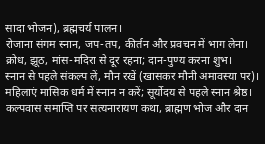सादा भोजन), ब्रह्मचर्य पालन।
रोजाना संगम स्नान, जप-तप, कीर्तन और प्रवचन में भाग लेना।
क्रोध, झूठ, मांस-मदिरा से दूर रहना; दान-पुण्य करना शुभ।
स्नान से पहले संकल्प लें, मौन रखें (खासकर मौनी अमावस्या पर)।
महिलाएं मासिक धर्म में स्नान न करें; सूर्योदय से पहले स्नान श्रेष्ठ।
कल्पवास समाप्ति पर सत्यनारायण कथा, ब्राह्मण भोज और दान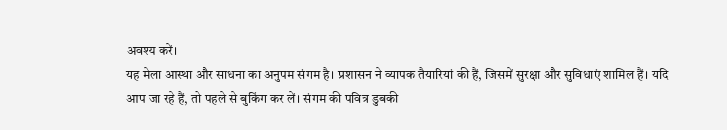अवश्य करें।
यह मेला आस्था और साधना का अनुपम संगम है। प्रशासन ने व्यापक तैयारियां की हैं, जिसमें सुरक्षा और सुविधाएं शामिल हैं। यदि आप जा रहे हैं, तो पहले से बुकिंग कर लें। संगम की पवित्र डुबकी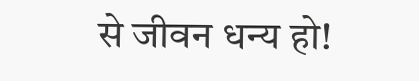से जीवन धन्य हो!